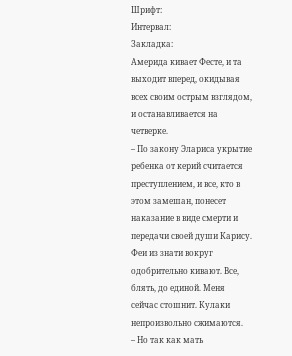Шрифт:
Интервал:
Закладка:
Америда кивает Фесте, и та выходит вперед, окидывая всех своим острым взглядом, и останавливается на четверке.
– По закону Элариса укрытие ребенка от керий считается преступлением, и все, кто в этом замешан, понесет наказание в виде смерти и передачи своей души Карису.
Феи из знати вокруг одобрительно кивают. Все, блять, до единой. Меня сейчас стошнит. Кулаки непроизвольно сжимаются.
– Но так как мать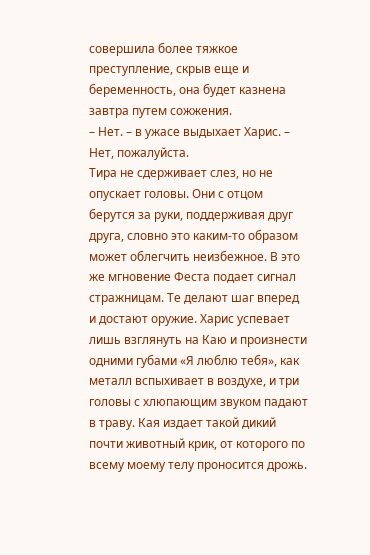совершила более тяжкое преступление, скрыв еще и беременность, она будет казнена завтра путем сожжения.
– Нет. – в ужасе выдыхает Харис. – Нет, пожалуйста.
Тира не сдерживает слез, но не опускает головы. Они с отцом берутся за руки, поддерживая друг друга, словно это каким-то образом может облегчить неизбежное. В это же мгновение Феста подает сигнал стражницам. Те делают шаг вперед и достают оружие. Харис успевает лишь взглянуть на Каю и произнести одними губами «Я люблю тебя», как металл вспыхивает в воздухе, и три головы с хлюпающим звуком падают в траву. Кая издает такой дикий почти животный крик, от которого по всему моему телу проносится дрожь.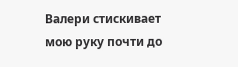Валери стискивает мою руку почти до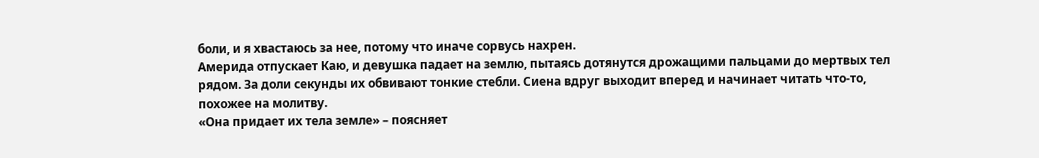боли, и я хвастаюсь за нее, потому что иначе сорвусь нахрен.
Америда отпускает Каю, и девушка падает на землю, пытаясь дотянутся дрожащими пальцами до мертвых тел рядом. За доли секунды их обвивают тонкие стебли. Сиена вдруг выходит вперед и начинает читать что-то, похожее на молитву.
«Она придает их тела земле» – поясняет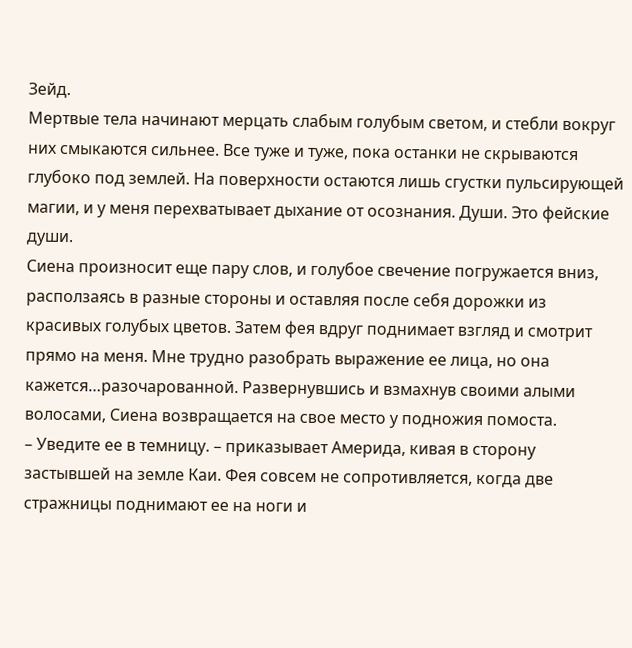Зейд.
Мертвые тела начинают мерцать слабым голубым светом, и стебли вокруг них смыкаются сильнее. Все туже и туже, пока останки не скрываются глубоко под землей. На поверхности остаются лишь сгустки пульсирующей магии, и у меня перехватывает дыхание от осознания. Души. Это фейские души.
Сиена произносит еще пару слов, и голубое свечение погружается вниз, расползаясь в разные стороны и оставляя после себя дорожки из красивых голубых цветов. Затем фея вдруг поднимает взгляд и смотрит прямо на меня. Мне трудно разобрать выражение ее лица, но она кажется…разочарованной. Развернувшись и взмахнув своими алыми волосами, Сиена возвращается на свое место у подножия помоста.
– Уведите ее в темницу. – приказывает Америда, кивая в сторону застывшей на земле Каи. Фея совсем не сопротивляется, когда две стражницы поднимают ее на ноги и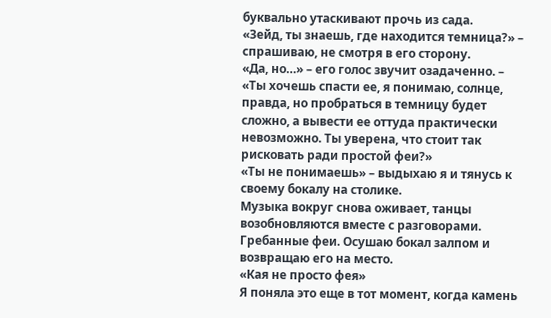буквально утаскивают прочь из сада.
«Зейд, ты знаешь, где находится темница?» – спрашиваю, не смотря в его сторону.
«Да, но…» – его голос звучит озадаченно. – «Ты хочешь спасти ее, я понимаю, солнце, правда, но пробраться в темницу будет сложно, а вывести ее оттуда практически невозможно. Ты уверена, что стоит так рисковать ради простой феи?»
«Ты не понимаешь» – выдыхаю я и тянусь к своему бокалу на столике.
Музыка вокруг снова оживает, танцы возобновляются вместе с разговорами. Гребанные феи. Осушаю бокал залпом и возвращаю его на место.
«Кая не просто фея»
Я поняла это еще в тот момент, когда камень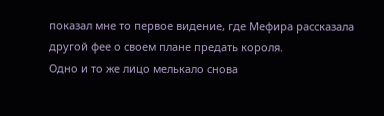показал мне то первое видение, где Мефира рассказала другой фее о своем плане предать короля.
Одно и то же лицо мелькало снова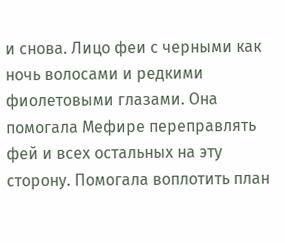и снова. Лицо феи с черными как ночь волосами и редкими фиолетовыми глазами. Она помогала Мефире переправлять фей и всех остальных на эту сторону. Помогала воплотить план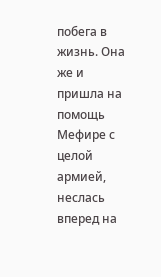побега в жизнь. Она же и пришла на помощь Мефире с целой армией, неслась вперед на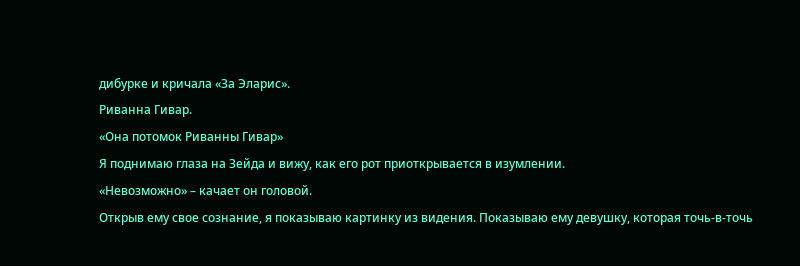дибурке и кричала «За Эларис».
Риванна Гивар.
«Она потомок Риванны Гивар»
Я поднимаю глаза на Зейда и вижу, как его рот приоткрывается в изумлении.
«Невозможно» – качает он головой.
Открыв ему свое сознание, я показываю картинку из видения. Показываю ему девушку, которая точь-в-точь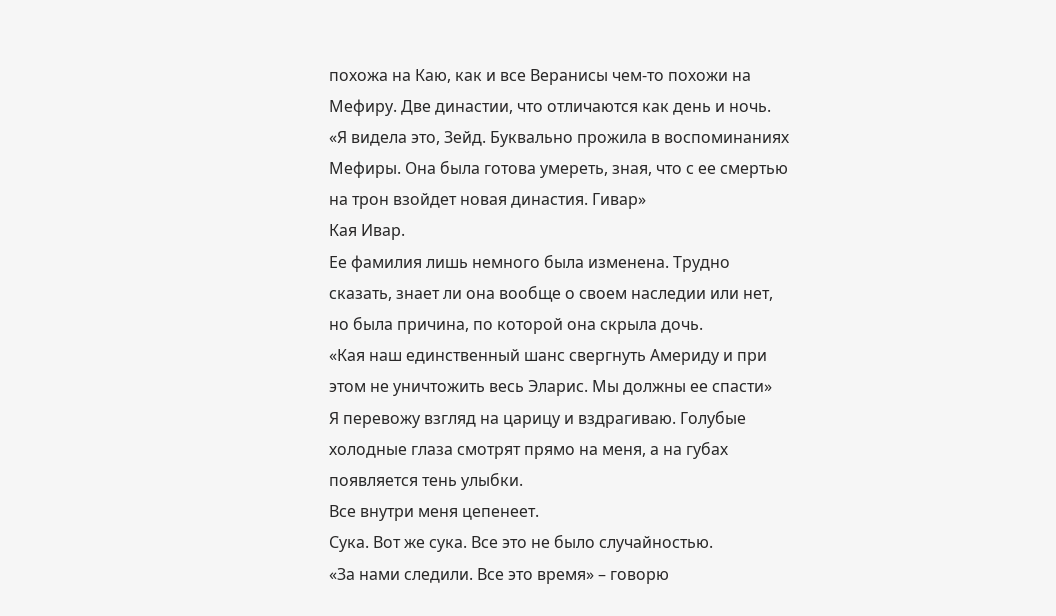похожа на Каю, как и все Веранисы чем-то похожи на Мефиру. Две династии, что отличаются как день и ночь.
«Я видела это, Зейд. Буквально прожила в воспоминаниях Мефиры. Она была готова умереть, зная, что с ее смертью на трон взойдет новая династия. Гивар»
Кая Ивар.
Ее фамилия лишь немного была изменена. Трудно сказать, знает ли она вообще о своем наследии или нет, но была причина, по которой она скрыла дочь.
«Кая наш единственный шанс свергнуть Америду и при этом не уничтожить весь Эларис. Мы должны ее спасти»
Я перевожу взгляд на царицу и вздрагиваю. Голубые холодные глаза смотрят прямо на меня, а на губах появляется тень улыбки.
Все внутри меня цепенеет.
Сука. Вот же сука. Все это не было случайностью.
«За нами следили. Все это время» – говорю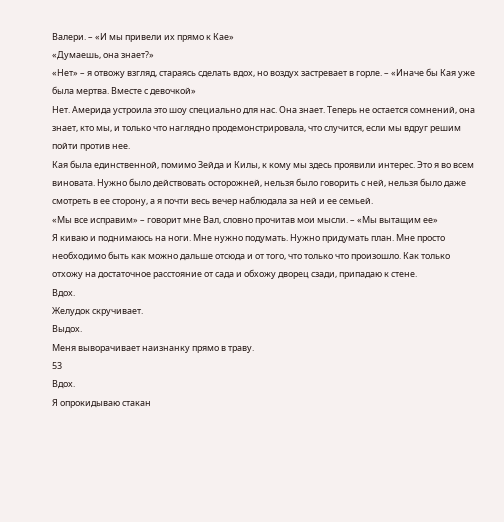Валери. – «И мы привели их прямо к Кае»
«Думаешь, она знает?»
«Нет» – я отвожу взгляд, стараясь сделать вдох, но воздух застревает в горле. – «Иначе бы Кая уже была мертва. Вместе с девочкой»
Нет. Америда устроила это шоу специально для нас. Она знает. Теперь не остается сомнений, она знает, кто мы, и только что наглядно продемонстрировала, что случится, если мы вдруг решим пойти против нее.
Кая была единственной, помимо Зейда и Килы, к кому мы здесь проявили интерес. Это я во всем виновата. Нужно было действовать осторожней, нельзя было говорить с ней, нельзя было даже смотреть в ее сторону, а я почти весь вечер наблюдала за ней и ее семьей.
«Мы все исправим» – говорит мне Вал, словно прочитав мои мысли. – «Мы вытащим ее»
Я киваю и поднимаюсь на ноги. Мне нужно подумать. Нужно придумать план. Мне просто необходимо быть как можно дальше отсюда и от того, что только что произошло. Как только отхожу на достаточное расстояние от сада и обхожу дворец сзади, припадаю к стене.
Вдох.
Желудок скручивает.
Выдох.
Меня выворачивает наизнанку прямо в траву.
53
Вдох.
Я опрокидываю стакан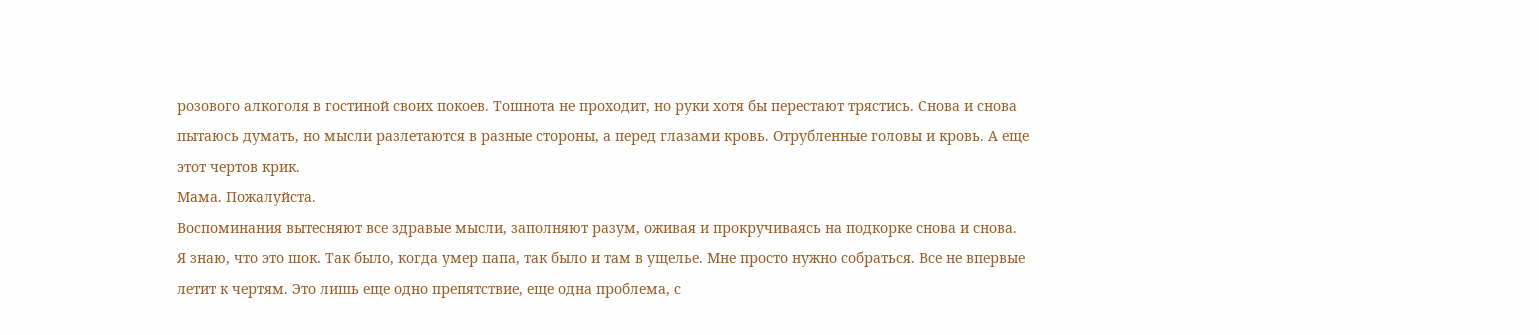розового алкоголя в гостиной своих покоев. Тошнота не проходит, но руки хотя бы перестают трястись. Снова и снова пытаюсь думать, но мысли разлетаются в разные стороны, а перед глазами кровь. Отрубленные головы и кровь. А еще этот чертов крик.
Мама. Пожалуйста.
Воспоминания вытесняют все здравые мысли, заполняют разум, оживая и прокручиваясь на подкорке снова и снова.
Я знаю, что это шок. Так было, когда умер папа, так было и там в ущелье. Мне просто нужно собраться. Все не впервые летит к чертям. Это лишь еще одно препятствие, еще одна проблема, с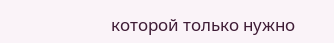которой только нужно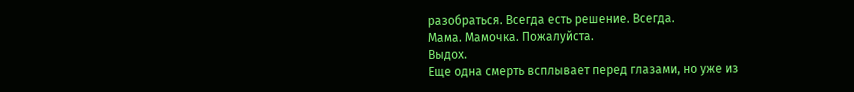разобраться. Всегда есть решение. Всегда.
Мама. Мамочка. Пожалуйста.
Выдох.
Еще одна смерть всплывает перед глазами, но уже из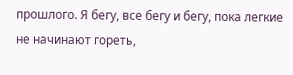прошлого. Я бегу, все бегу и бегу, пока легкие не начинают гореть,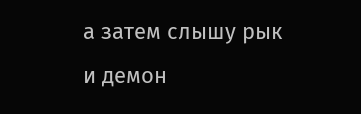а затем слышу рык и демон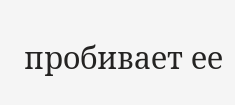пробивает ее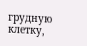грудную клетку,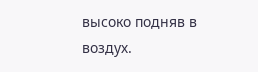высоко подняв в воздух.